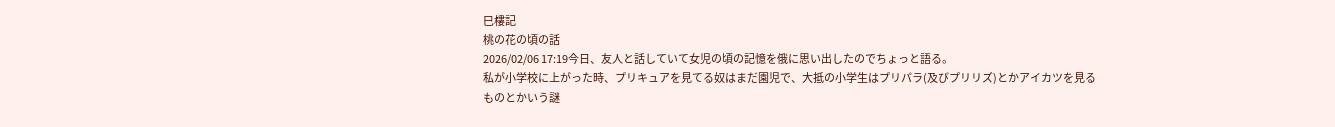巳樓記
桃の花の頃の話
2026/02/06 17:19今日、友人と話していて女児の頃の記憶を俄に思い出したのでちょっと語る。
私が小学校に上がった時、プリキュアを見てる奴はまだ園児で、大抵の小学生はプリパラ(及びプリリズ)とかアイカツを見るものとかいう謎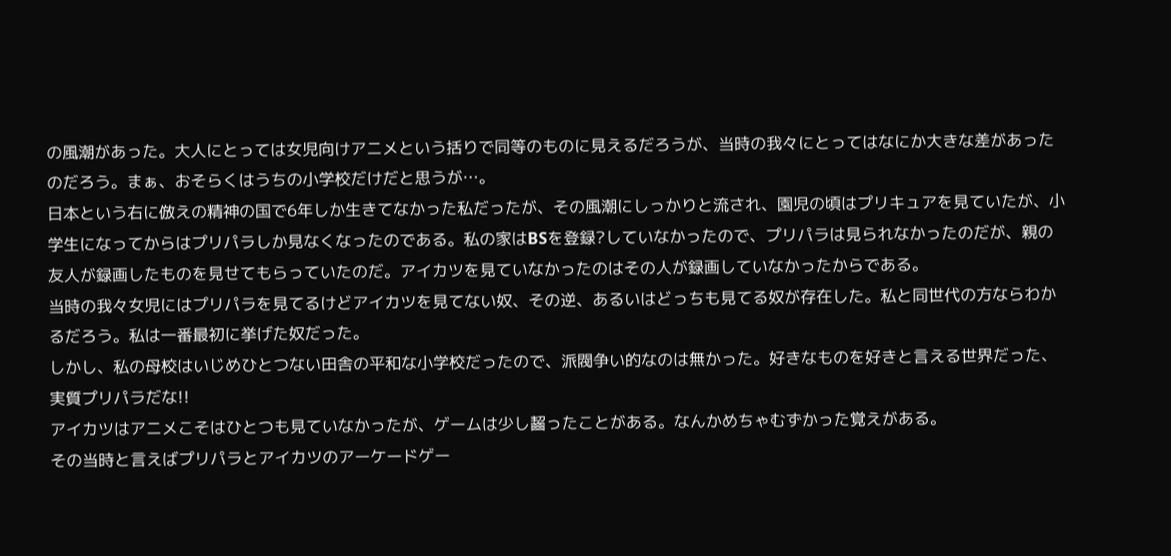の風潮があった。大人にとっては女児向けアニメという括りで同等のものに見えるだろうが、当時の我々にとってはなにか大きな差があったのだろう。まぁ、おそらくはうちの小学校だけだと思うが…。
日本という右に倣えの精神の国で6年しか生きてなかった私だったが、その風潮にしっかりと流され、園児の頃はプリキュアを見ていたが、小学生になってからはプリパラしか見なくなったのである。私の家はBSを登録?していなかったので、プリパラは見られなかったのだが、親の友人が録画したものを見せてもらっていたのだ。アイカツを見ていなかったのはその人が録画していなかったからである。
当時の我々女児にはプリパラを見てるけどアイカツを見てない奴、その逆、あるいはどっちも見てる奴が存在した。私と同世代の方ならわかるだろう。私は一番最初に挙げた奴だった。
しかし、私の母校はいじめひとつない田舎の平和な小学校だったので、派閥争い的なのは無かった。好きなものを好きと言える世界だった、実質プリパラだな!!
アイカツはアニメこそはひとつも見ていなかったが、ゲームは少し齧ったことがある。なんかめちゃむずかった覚えがある。
その当時と言えばプリパラとアイカツのアーケードゲー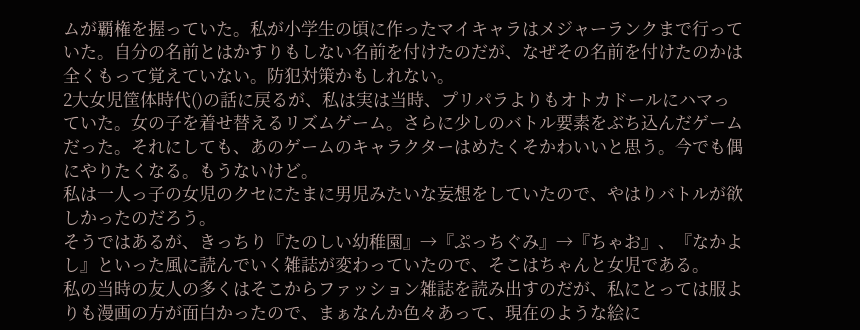ムが覇権を握っていた。私が小学生の頃に作ったマイキャラはメジャーランクまで行っていた。自分の名前とはかすりもしない名前を付けたのだが、なぜその名前を付けたのかは全くもって覚えていない。防犯対策かもしれない。
2大女児筐体時代()の話に戻るが、私は実は当時、プリパラよりもオトカドールにハマっていた。女の子を着せ替えるリズムゲーム。さらに少しのバトル要素をぶち込んだゲームだった。それにしても、あのゲームのキャラクターはめたくそかわいいと思う。今でも偶にやりたくなる。もうないけど。
私は一人っ子の女児のクセにたまに男児みたいな妄想をしていたので、やはりバトルが欲しかったのだろう。
そうではあるが、きっちり『たのしい幼稚園』→『ぷっちぐみ』→『ちゃお』、『なかよし』といった風に読んでいく雑誌が変わっていたので、そこはちゃんと女児である。
私の当時の友人の多くはそこからファッション雑誌を読み出すのだが、私にとっては服よりも漫画の方が面白かったので、まぁなんか色々あって、現在のような絵に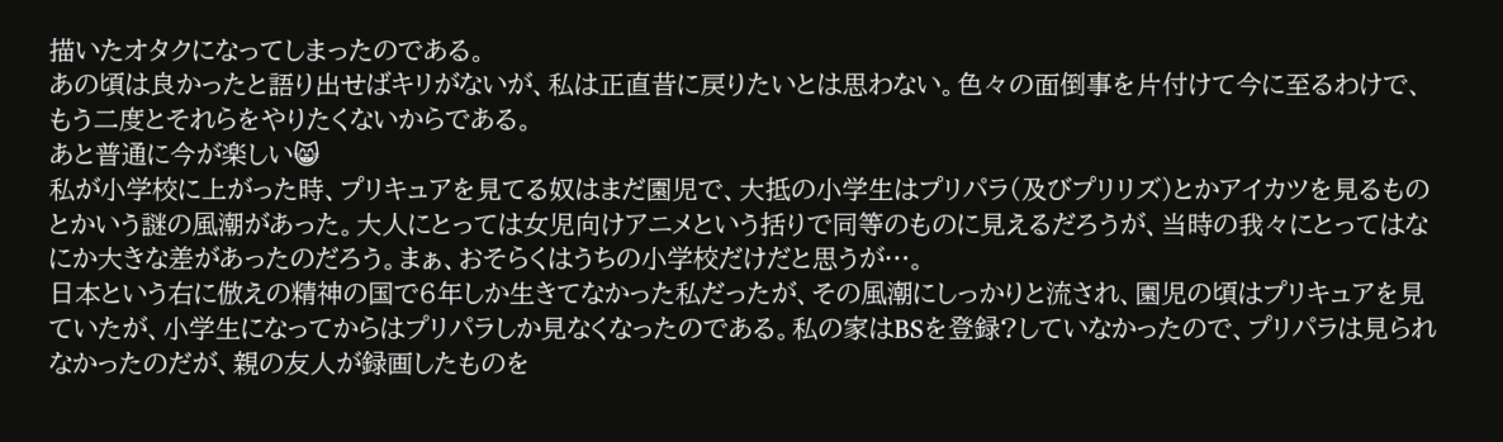描いたオタクになってしまったのである。
あの頃は良かったと語り出せばキリがないが、私は正直昔に戻りたいとは思わない。色々の面倒事を片付けて今に至るわけで、もう二度とそれらをやりたくないからである。
あと普通に今が楽しい😸
私が小学校に上がった時、プリキュアを見てる奴はまだ園児で、大抵の小学生はプリパラ(及びプリリズ)とかアイカツを見るものとかいう謎の風潮があった。大人にとっては女児向けアニメという括りで同等のものに見えるだろうが、当時の我々にとってはなにか大きな差があったのだろう。まぁ、おそらくはうちの小学校だけだと思うが…。
日本という右に倣えの精神の国で6年しか生きてなかった私だったが、その風潮にしっかりと流され、園児の頃はプリキュアを見ていたが、小学生になってからはプリパラしか見なくなったのである。私の家はBSを登録?していなかったので、プリパラは見られなかったのだが、親の友人が録画したものを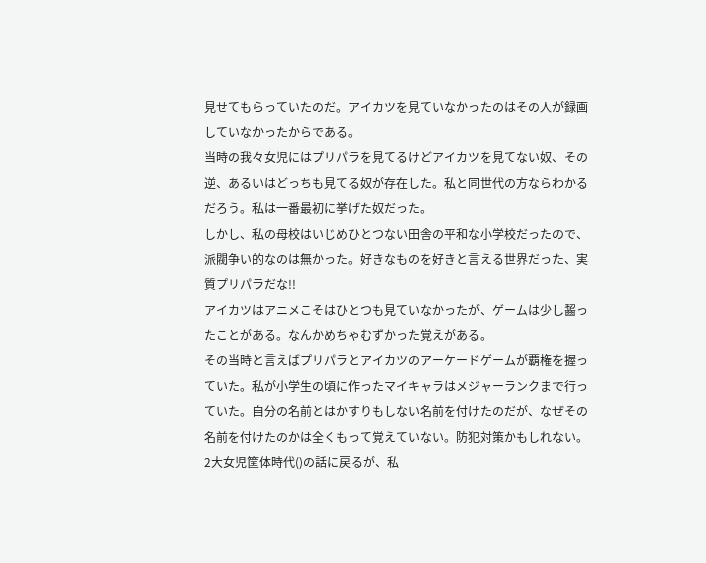見せてもらっていたのだ。アイカツを見ていなかったのはその人が録画していなかったからである。
当時の我々女児にはプリパラを見てるけどアイカツを見てない奴、その逆、あるいはどっちも見てる奴が存在した。私と同世代の方ならわかるだろう。私は一番最初に挙げた奴だった。
しかし、私の母校はいじめひとつない田舎の平和な小学校だったので、派閥争い的なのは無かった。好きなものを好きと言える世界だった、実質プリパラだな!!
アイカツはアニメこそはひとつも見ていなかったが、ゲームは少し齧ったことがある。なんかめちゃむずかった覚えがある。
その当時と言えばプリパラとアイカツのアーケードゲームが覇権を握っていた。私が小学生の頃に作ったマイキャラはメジャーランクまで行っていた。自分の名前とはかすりもしない名前を付けたのだが、なぜその名前を付けたのかは全くもって覚えていない。防犯対策かもしれない。
2大女児筐体時代()の話に戻るが、私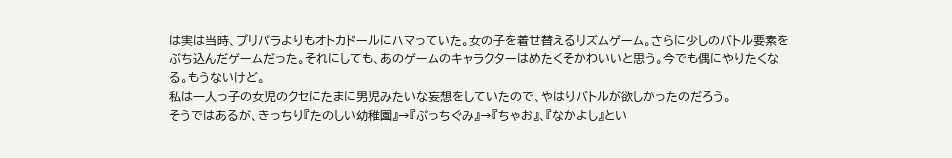は実は当時、プリパラよりもオトカドールにハマっていた。女の子を着せ替えるリズムゲーム。さらに少しのバトル要素をぶち込んだゲームだった。それにしても、あのゲームのキャラクターはめたくそかわいいと思う。今でも偶にやりたくなる。もうないけど。
私は一人っ子の女児のクセにたまに男児みたいな妄想をしていたので、やはりバトルが欲しかったのだろう。
そうではあるが、きっちり『たのしい幼稚園』→『ぷっちぐみ』→『ちゃお』、『なかよし』とい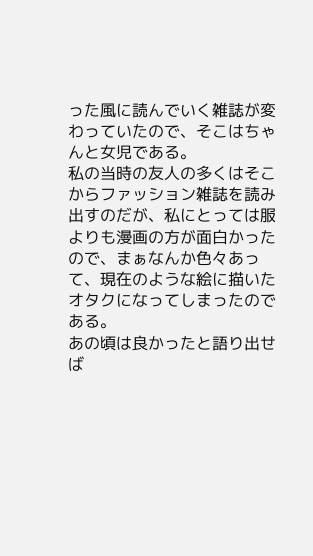った風に読んでいく雑誌が変わっていたので、そこはちゃんと女児である。
私の当時の友人の多くはそこからファッション雑誌を読み出すのだが、私にとっては服よりも漫画の方が面白かったので、まぁなんか色々あって、現在のような絵に描いたオタクになってしまったのである。
あの頃は良かったと語り出せば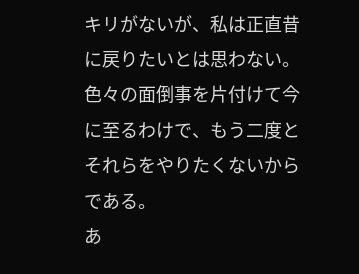キリがないが、私は正直昔に戻りたいとは思わない。色々の面倒事を片付けて今に至るわけで、もう二度とそれらをやりたくないからである。
あ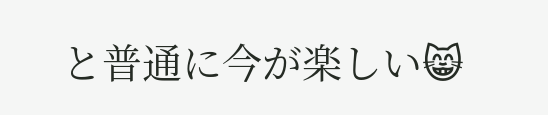と普通に今が楽しい😸